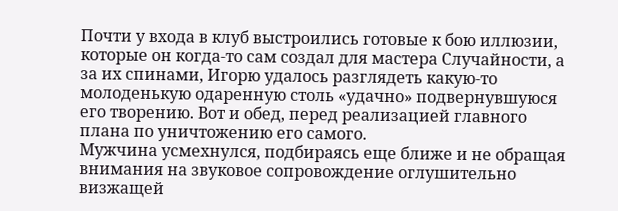Почти у входа в клуб выстроились готовые к бою иллюзии, которые он когда-то сам создал для мастера Случайности, а за их спинами, Игорю удалось разглядеть какую-то молоденькую одаренную столь «удачно» подвернувшуюся его творению. Вот и обед, перед реализацией главного плана по уничтожению его самого.
Мужчина усмехнулся, подбираясь еще ближе и не обращая внимания на звуковое сопровождение оглушительно визжащей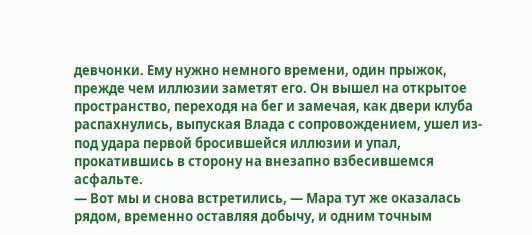девчонки. Ему нужно немного времени, один прыжок, прежде чем иллюзии заметят его. Он вышел на открытое пространство, переходя на бег и замечая, как двери клуба распахнулись, выпуская Влада с сопровождением, ушел из-под удара первой бросившейся иллюзии и упал, прокатившись в сторону на внезапно взбесившемся асфальте.
— Вот мы и снова встретились, — Мара тут же оказалась рядом, временно оставляя добычу, и одним точным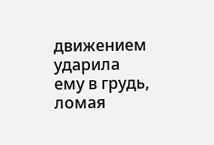движением ударила ему в грудь, ломая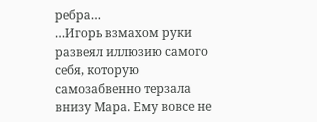ребра…
…Игорь взмахом руки развеял иллюзию самого себя, которую самозабвенно терзала внизу Мара. Ему вовсе не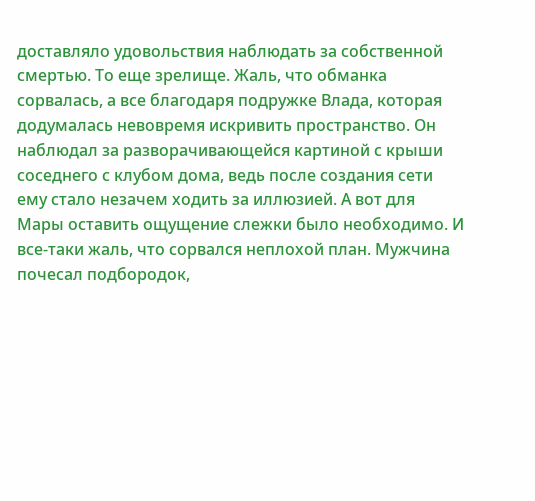доставляло удовольствия наблюдать за собственной смертью. То еще зрелище. Жаль, что обманка сорвалась, а все благодаря подружке Влада, которая додумалась невовремя искривить пространство. Он наблюдал за разворачивающейся картиной с крыши соседнего с клубом дома, ведь после создания сети ему стало незачем ходить за иллюзией. А вот для Мары оставить ощущение слежки было необходимо. И все-таки жаль, что сорвался неплохой план. Мужчина почесал подбородок,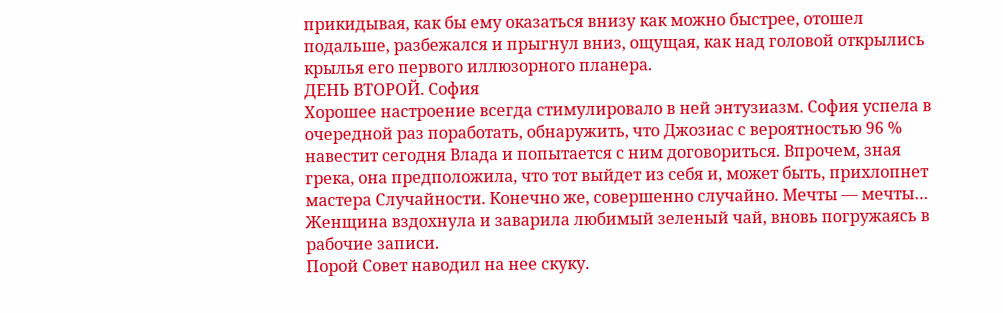прикидывая, как бы ему оказаться внизу как можно быстрее, отошел подальше, разбежался и прыгнул вниз, ощущая, как над головой открылись крылья его первого иллюзорного планера.
ДЕНЬ ВТОРОЙ. София
Хорошее настроение всегда стимулировало в ней энтузиазм. София успела в очередной раз поработать, обнаружить, что Джозиас с вероятностью 96 % навестит сегодня Влада и попытается с ним договориться. Впрочем, зная грека, она предположила, что тот выйдет из себя и, может быть, прихлопнет мастера Случайности. Конечно же, совершенно случайно. Мечты — мечты… Женщина вздохнула и заварила любимый зеленый чай, вновь погружаясь в рабочие записи.
Порой Совет наводил на нее скуку.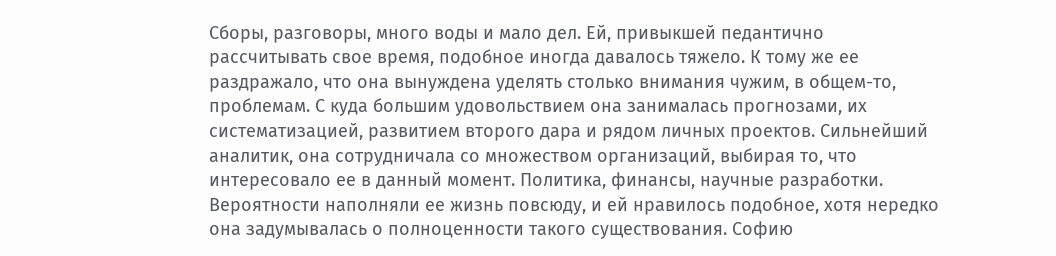Сборы, разговоры, много воды и мало дел. Ей, привыкшей педантично рассчитывать свое время, подобное иногда давалось тяжело. К тому же ее раздражало, что она вынуждена уделять столько внимания чужим, в общем-то, проблемам. С куда большим удовольствием она занималась прогнозами, их систематизацией, развитием второго дара и рядом личных проектов. Сильнейший аналитик, она сотрудничала со множеством организаций, выбирая то, что интересовало ее в данный момент. Политика, финансы, научные разработки. Вероятности наполняли ее жизнь повсюду, и ей нравилось подобное, хотя нередко она задумывалась о полноценности такого существования. Софию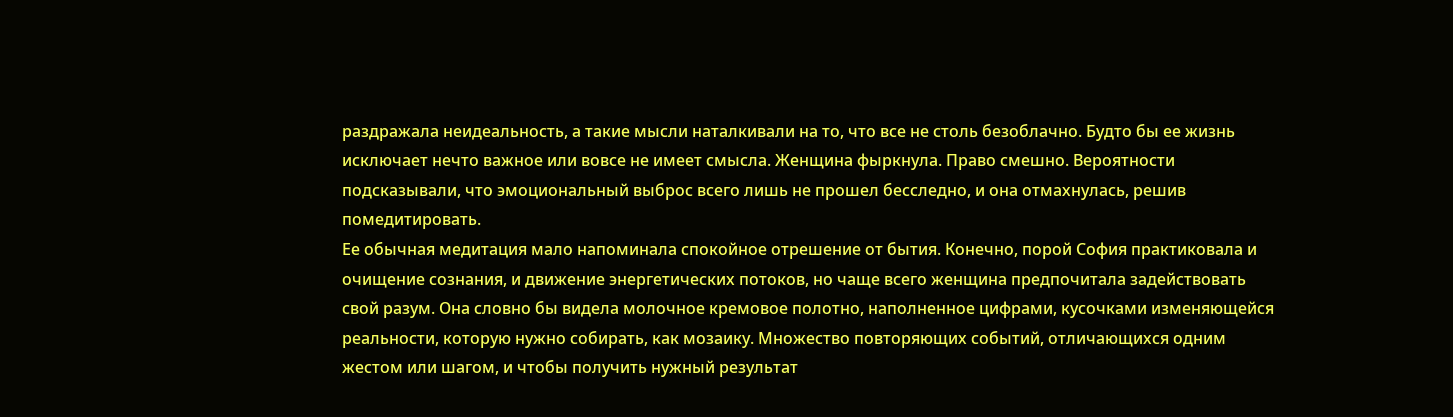раздражала неидеальность, а такие мысли наталкивали на то, что все не столь безоблачно. Будто бы ее жизнь исключает нечто важное или вовсе не имеет смысла. Женщина фыркнула. Право смешно. Вероятности подсказывали, что эмоциональный выброс всего лишь не прошел бесследно, и она отмахнулась, решив помедитировать.
Ее обычная медитация мало напоминала спокойное отрешение от бытия. Конечно, порой София практиковала и очищение сознания, и движение энергетических потоков, но чаще всего женщина предпочитала задействовать свой разум. Она словно бы видела молочное кремовое полотно, наполненное цифрами, кусочками изменяющейся реальности, которую нужно собирать, как мозаику. Множество повторяющих событий, отличающихся одним жестом или шагом, и чтобы получить нужный результат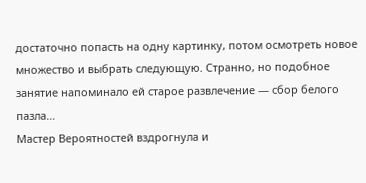достаточно попасть на одну картинку, потом осмотреть новое множество и выбрать следующую. Странно, но подобное занятие напоминало ей старое развлечение — сбор белого пазла…
Мастер Вероятностей вздрогнула и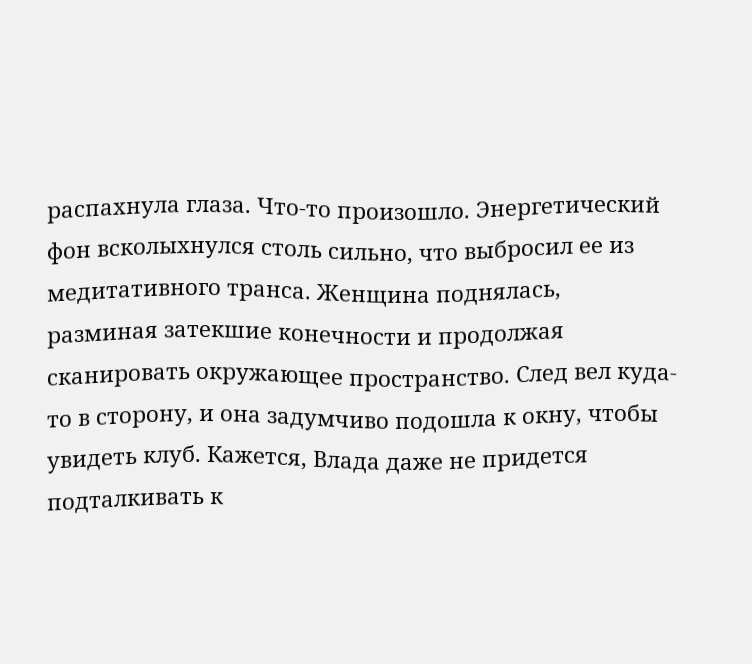распахнула глаза. Что-то произошло. Энергетический фон всколыхнулся столь сильно, что выбросил ее из медитативного транса. Женщина поднялась, разминая затекшие конечности и продолжая сканировать окружающее пространство. След вел куда-то в сторону, и она задумчиво подошла к окну, чтобы увидеть клуб. Кажется, Влада даже не придется подталкивать к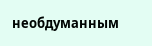необдуманным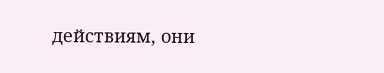действиям, они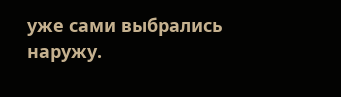уже сами выбрались наружу.